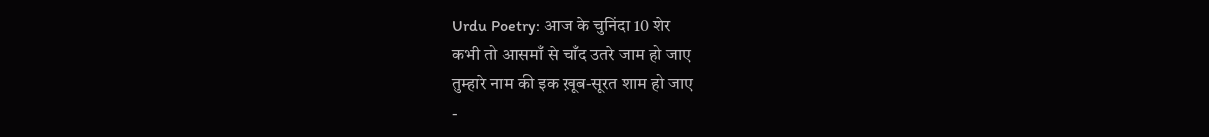Urdu Poetry: आज के चुनिंदा 10 शेर
कभी तो आसमाँ से चाँद उतरे जाम हो जाए
तुम्हारे नाम की इक ख़ूब-सूरत शाम हो जाए
-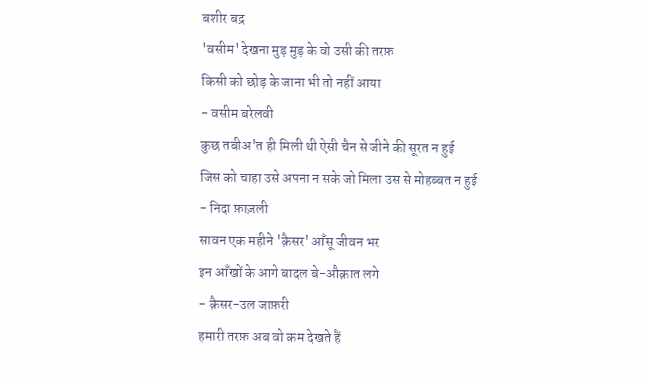बशीर बद्र
'वसीम' देखना मुड़ मुड़ के वो उसी की तरफ़
किसी को छोड़ के जाना भी तो नहीं आया
- वसीम बरेलवी
कुछ तबीअ'त ही मिली थी ऐसी चैन से जीने की सूरत न हुई
जिस को चाहा उसे अपना न सके जो मिला उस से मोहब्बत न हुई
- निदा फ़ाज़ली
सावन एक महीने 'क़ैसर' आँसू जीवन भर
इन आँखों के आगे बादल बे-औक़ात लगे
- क़ैसर-उल जाफ़री
हमारी तरफ़ अब वो कम देखते हैं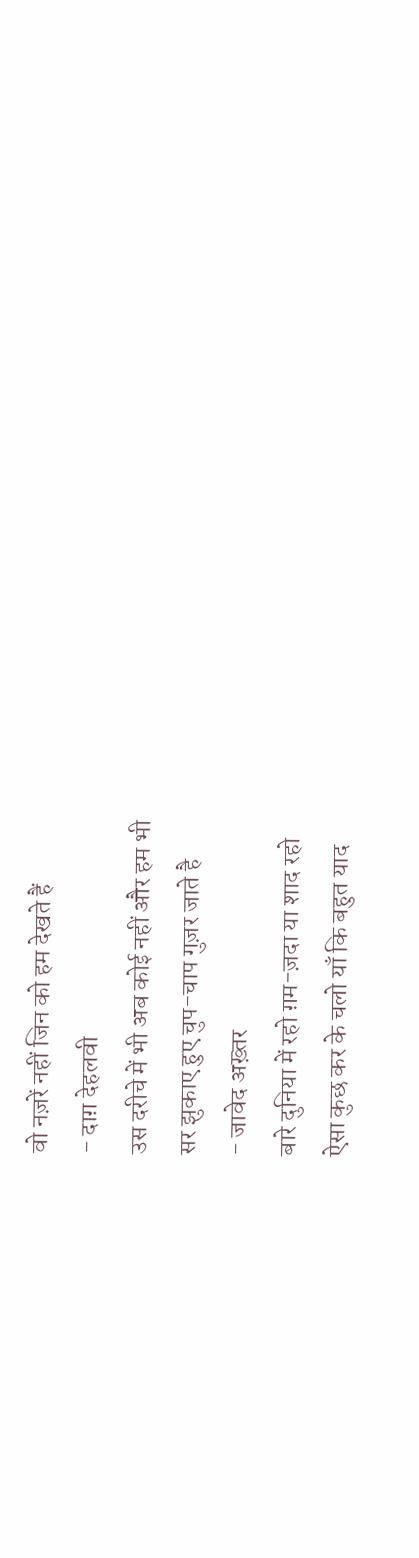वो नज़रें नहीं जिन को हम देखते हैं
- दाग़ देहलवी
उस दरीचे में भी अब कोई नहीं और हम भी
सर झुकाए हुए चुप-चाप गुज़र जाते है
- जावेद अख़्तर
बारे दुनिया में रहो ग़म-ज़दा या शाद रहो
ऐसा कुछ कर के चलो याँ कि बहुत याद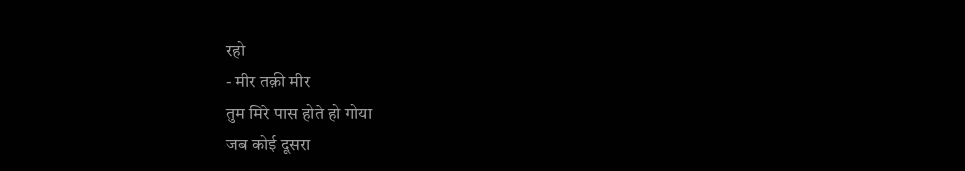रहो
- मीर तक़ी मीर
तुम मिरे पास होते हो गोया
जब कोई दूसरा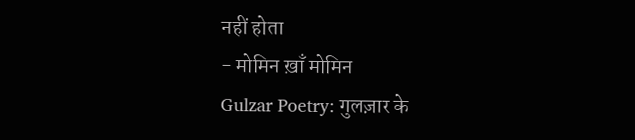नहीं होता
- मोमिन ख़ाँ मोमिन
Gulzar Poetry: गुलज़ार के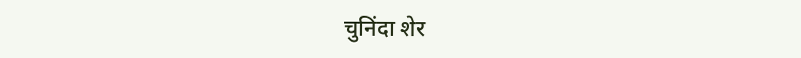चुनिंदा शेर